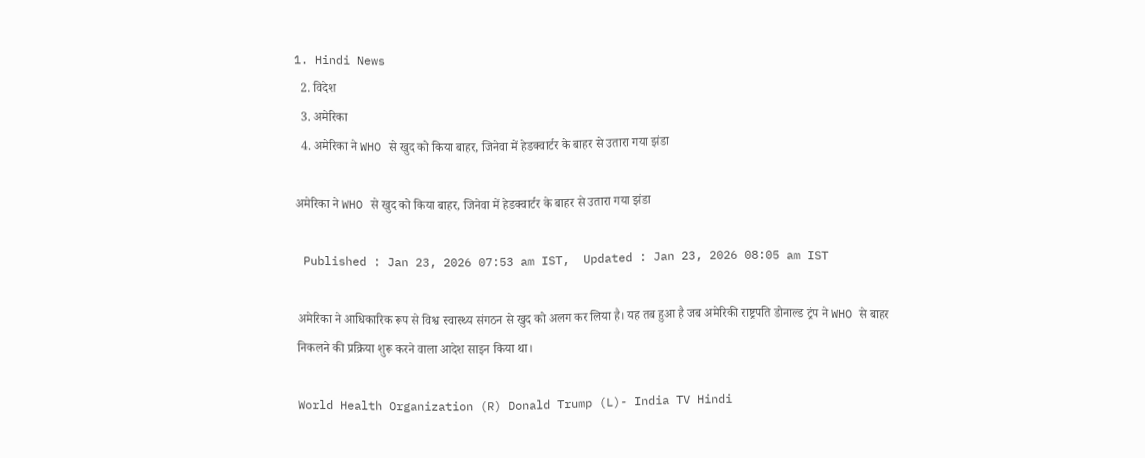1. Hindi News
  2. विदेश
  3. अमेरिका
  4. अमेरिका ने WHO से खुद को किया बाहर, जिनेवा में हेडक्वार्टर के बाहर से उतारा गया झंडा

अमेरिका ने WHO से खुद को किया बाहर, जिनेवा में हेडक्वार्टर के बाहर से उतारा गया झंडा

 Published : Jan 23, 2026 07:53 am IST,  Updated : Jan 23, 2026 08:05 am IST

अमेरिका ने आधिकारिक रूप से विश्व स्वास्थ्य संगठन से खुद को अलग कर लिया है। यह तब हुआ है जब अमेरिकी राष्ट्रपति डोनाल्ड ट्रंप ने WHO से बाहर निकलने की प्रक्रिया शुरू करने वाला आदेश साइन किया था।

World Health Organization (R) Donald Trump (L)- India TV Hindi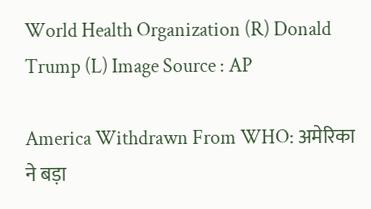World Health Organization (R) Donald Trump (L) Image Source : AP

America Withdrawn From WHO: अमेरिका ने बड़ा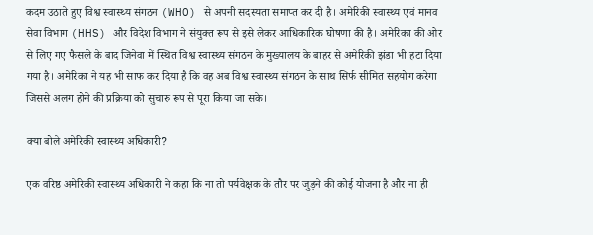कदम उठाते हुए विश्व स्वास्थ्य संगठन (WHO) से अपनी सदस्यता समाप्त कर दी है। अमेरिकी स्वास्थ्य एवं मानव सेवा विभाग (HHS) और विदेश विभाग ने संयुक्त रूप से इसे लेकर आधिकारिक घोषणा की है। अमेरिका की ओर से लिए गए फैसले के बाद जिनेवा में स्थित विश्व स्वास्थ्य संगठन के मुख्यालय के बाहर से अमेरिकी झंडा भी हटा दिया गया है। अमेरिका ने यह भी साफ कर दिया है कि वह अब विश्व स्वास्थ्य संगठन के साथ सिर्फ सीमित सहयोग करेगा जिससे अलग होने की प्रक्रिया को सुचारु रूप से पूरा किया जा सके।

क्या बोले अमेरिकी स्वास्थ्य अधिकारी?

एक वरिष्ठ अमेरिकी स्वास्थ्य अधिकारी ने कहा कि ना तो पर्यवेक्षक के तौर पर जुड़ने की कोई योजना है और ना ही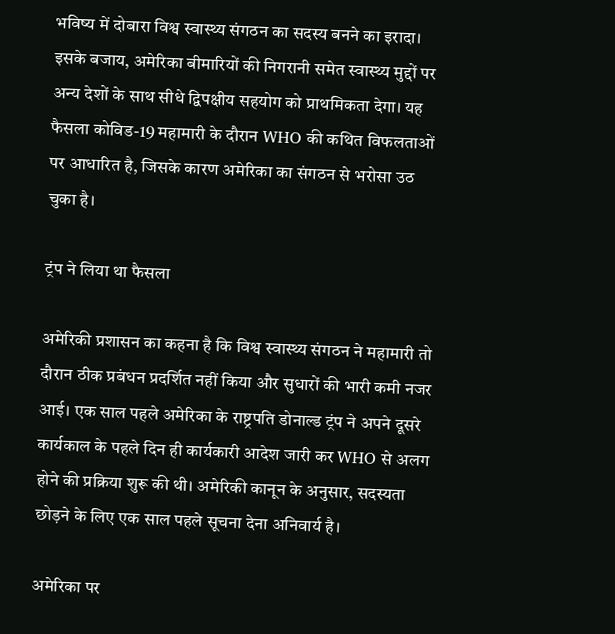भविष्य में दोबारा विश्व स्वास्थ्य संगठन का सदस्य बनने का इरादा। इसके बजाय, अमेरिका बीमारियों की निगरानी समेत स्वास्थ्य मुद्दों पर अन्य देशों के साथ सीधे द्विपक्षीय सहयोग को प्राथमिकता देगा। यह फैसला कोविड-19 महामारी के दौरान WHO की कथित विफलताओं पर आधारित है, जिसके कारण अमेरिका का संगठन से भरोसा उठ चुका है।

ट्रंप ने लिया था फैसला

अमेरिकी प्रशासन का कहना है कि विश्व स्वास्थ्य संगठन ने महामारी तो दौरान ठीक प्रबंधन प्रदर्शित नहीं किया और सुधारों की भारी कमी नजर आई। एक साल पहले अमेरिका के राष्ट्रपति डोनाल्ड ट्रंप ने अपने दूसरे कार्यकाल के पहले दिन ही कार्यकारी आदेश जारी कर WHO से अलग होने की प्रक्रिया शुरू की थी। अमेरिकी कानून के अनुसार, सदस्यता छोड़ने के लिए एक साल पहले सूचना देना अनिवार्य है।

अमेरिका पर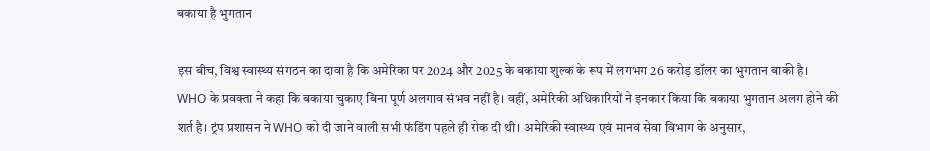बकाया है भुगतान

इस बीच, विश्व स्वास्थ्य संगठन का दावा है कि अमेरिका पर 2024 और 2025 के बकाया शुल्क के रूप में लगभग 26 करोड़ डॉलर का भुगतान बाकी है। WHO के प्रवक्ता ने कहा कि बकाया चुकाए बिना पूर्ण अलगाव संभव नहीं है। वहीं, अमेरिकी अधिकारियों ने इनकार किया कि बकाया भुगतान अलग होने की शर्त है। ट्रंप प्रशासन ने WHO को दी जाने वाली सभी फंडिंग पहले ही रोक दी थी। अमेरिकी स्वास्थ्य एवं मानव सेवा विभाग के अनुसार,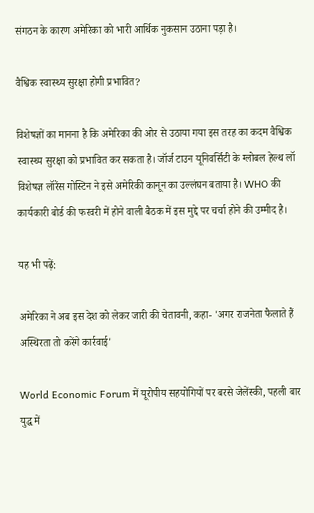संगठन के कारण अमेरिका को भारी आर्थिक नुकसान उठाना पड़ा है।

वैश्विक स्वास्थ्य सुरक्षा होगी प्रभावित?

विशेषज्ञों का मानना है कि अमेरिका की ओर से उठाया गया इस तरह का कदम वैश्विक स्वास्थ्य सुरक्षा को प्रभावित कर सकता है। जॉर्ज टाउन यूनिवर्सिटी के ग्लोबल हेल्थ लॉ विशेषज्ञ लॉरेंस गोस्टिन ने इसे अमेरिकी कानून का उल्लंघन बताया है। WHO की कार्यकारी बोर्ड की फरवरी में होने वाली बैठक में इस मुद्दे पर चर्चा होने की उम्मीद है।

यह भी पढ़ें:

अमेरिका ने अब इस देश को लेकर जारी की चेतावनी, कहा- 'अगर राजनेता फैलाते हैं अस्थिरता तो करेंगे कार्रवाई'

World Economic Forum में यूरोपीय सहयोगियों पर बरसे जेलेंस्की, पहली बार युद्ध में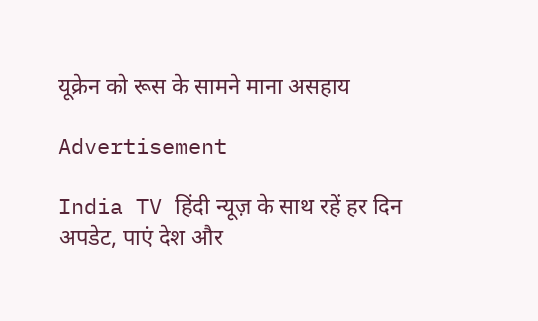यूक्रेन को रूस के सामने माना असहाय

Advertisement

India TV हिंदी न्यूज़ के साथ रहें हर दिन अपडेट, पाएं देश और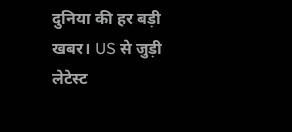दुनिया की हर बड़ी खबर। US से जुड़ी लेटेस्ट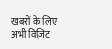खबरों के लिए अभी विज़िट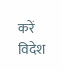करें विदेश